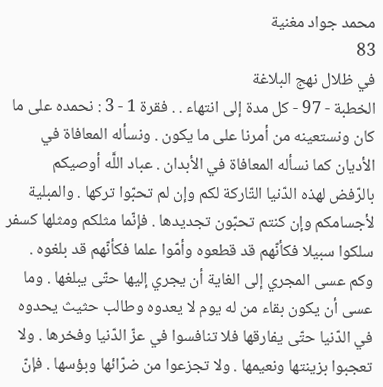محمد جواد مغنية
83
في ظلال نهج البلاغة
الخطبة - 97 - كل مدة إلى انتهاء . . فقرة 1 - 3 : نحمده على ما كان ونستعينه من أمرنا على ما يكون . ونسأله المعافاة في الأديان كما نسأله المعافاة في الأبدان . عباد اللَّه أوصيكم بالرّفض لهذه الدّنيا التّاركة لكم وإن لم تحبّوا تركها . والمبلية لأجسامكم وإن كنتم تحبّون تجديدها . فإنّما مثلكم ومثلها كسفر سلكوا سبيلا فكأنّهم قد قطعوه وأمّوا علما فكأنّهم قد بلغوه . وكم عسى المجري إلى الغاية أن يجري إليها حتّى يبلغها . وما عسى أن يكون بقاء من له يوم لا يعدوه وطالب حثيث يحدوه في الدّنيا حتّى يفارقها فلا تنافسوا في عزّ الدّنيا وفخرها . ولا تعجبوا بزينتها ونعيمها . ولا تجزعوا من ضرّائها وبؤسها . فإنّ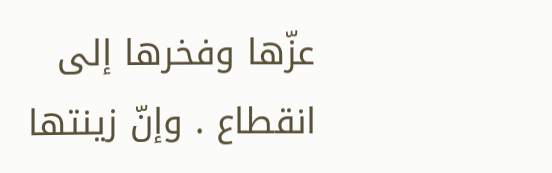عزّها وفخرها إلى انقطاع . وإنّ زينتها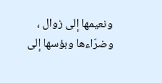ونعيمها إلى زوال ، وضرّاءها وبؤسها إلى